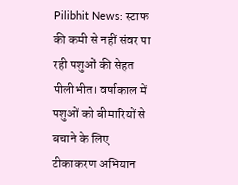Pilibhit News: स्टाफ की कमी से नहीं संवर पा रही पशुओं की सेहत
पीलीभीत। वर्षाकाल में पशुओं को बीमारियों से बचाने के लिए टीकाकरण अभियान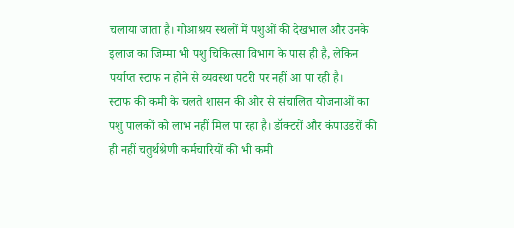चलाया जाता है। गोआश्रय स्थलों में पशुओं की देखभाल और उनके इलाज का जिम्मा भी पशु चिकित्सा विभाग के पास ही है, लेकिन पर्याप्त स्टाफ न होने से व्यवस्था पटरी पर नहीं आ पा रही है।
स्टाफ की कमी के चलते शासन की ओर से संचालित योजनाओं का पशु पालकों को लाभ नहीं मिल पा रहा है। डॉक्टरों और कंपाउडरों की ही नहीं चतुर्थश्रेणी कर्मचारियों की भी कमी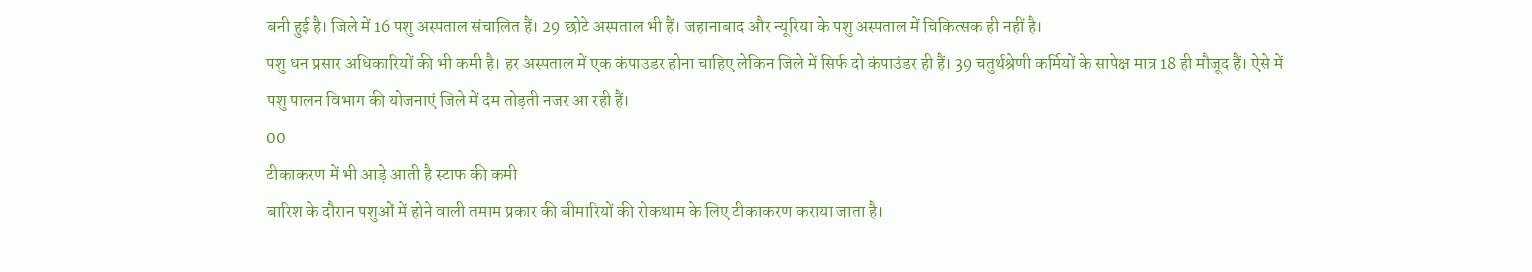बनी हुई है। जिले में 16 पशु अस्पताल संचालित हैं। 29 छोटे अस्पताल भी हैं। जहानाबाद और न्यूरिया के पशु अस्पताल में चिकित्सक ही नहीं है।
पशु धन प्रसार अधिकारियों की भी कमी है। हर अस्पताल में एक कंपाउडर होना चाहिए लेकिन जिले में सिर्फ दो कंपाउंडर ही हैं। 39 चतुर्थश्रेणी कर्मियों के सापेक्ष मात्र 18 ही मौजूद हैं। ऐसे में पशु पालन विभाग की योजनाएं जिले में दम तोड़ती नजर आ रही हैं।
00
टीकाकरण में भी आड़े आती है स्टाफ की कमी
बारिश के दौरान पशुओं में होने वाली तमाम प्रकार की बीमारियों की रोकथाम के लिए टीकाकरण कराया जाता है।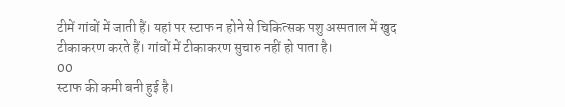टीमें गांवों में जाती हैं। यहां पर स्टाफ न होने से चिकित्सक पशु अस्पताल में खुद टीकाकरण करते हैं। गांवों में टीकाकरण सुचारु नहीं हो पाता है।
00
स्टाफ की कमी बनी हुई है।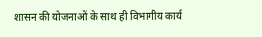शासन की योजनाओं के साथ ही विभागीय कार्य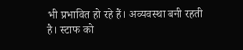भी प्रभावित हो रहे हैं। अव्यवस्था बनी रहती है। स्टाफ को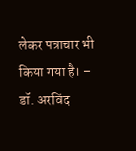लेकर पत्राचार भी किया गया है। – डॉ. अरविंद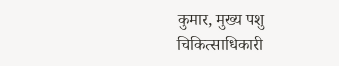कुमार, मुख्य पशु चिकित्साधिकारी